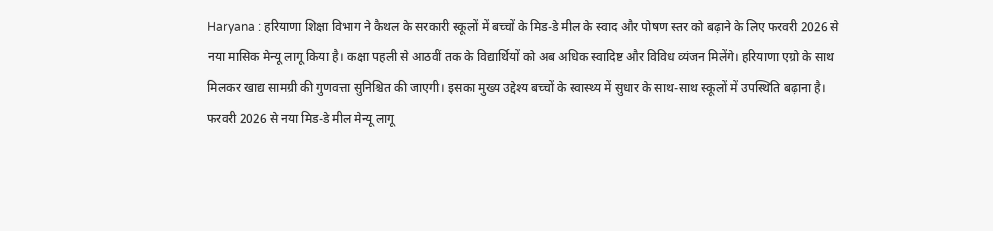Haryana : हरियाणा शिक्षा विभाग ने कैथल के सरकारी स्कूलों में बच्चों के मिड-डे मील के स्वाद और पोषण स्तर को बढ़ाने के लिए फरवरी 2026 से नया मासिक मेन्यू लागू किया है। कक्षा पहली से आठवीं तक के विद्यार्थियों को अब अधिक स्वादिष्ट और विविध व्यंजन मिलेंगे। हरियाणा एग्रो के साथ मिलकर खाद्य सामग्री की गुणवत्ता सुनिश्चित की जाएगी। इसका मुख्य उद्देश्य बच्चों के स्वास्थ्य में सुधार के साथ-साथ स्कूलों में उपस्थिति बढ़ाना है।
फरवरी 2026 से नया मिड-डे मील मेन्यू लागू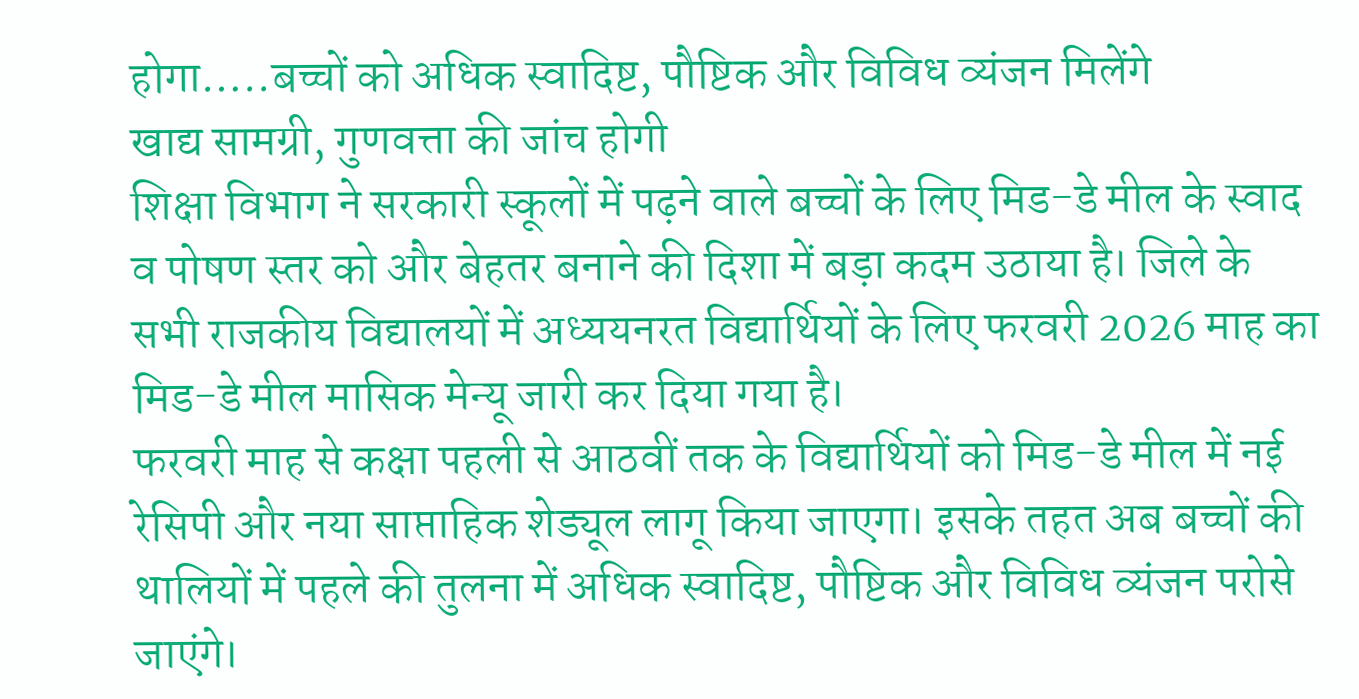होगा…..बच्चों को अधिक स्वादिष्ट, पौष्टिक और विविध व्यंजन मिलेंगे
खाद्य सामग्री, गुणवत्ता की जांच होगी
शिक्षा विभाग ने सरकारी स्कूलों में पढ़ने वाले बच्चों के लिए मिड-डे मील के स्वाद व पोषण स्तर को और बेहतर बनाने की दिशा में बड़ा कदम उठाया है। जिले के सभी राजकीय विद्यालयों में अध्ययनरत विद्यार्थियों के लिए फरवरी 2026 माह का मिड-डे मील मासिक मेन्यू जारी कर दिया गया है।
फरवरी माह से कक्षा पहली से आठवीं तक के विद्यार्थियों को मिड-डे मील में नई रेसिपी और नया साप्ताहिक शेड्यूल लागू किया जाएगा। इसके तहत अब बच्चों की थालियों में पहले की तुलना में अधिक स्वादिष्ट, पौष्टिक और विविध व्यंजन परोसे जाएंगे।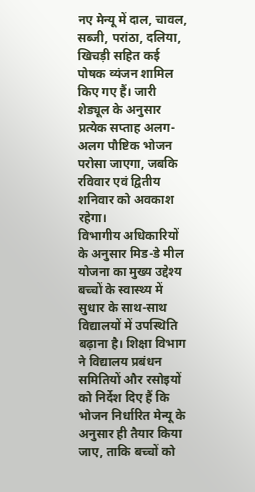नए मेन्यू में दाल, चावल, सब्जी, परांठा, दलिया, खिचड़ी सहित कई पोषक व्यंजन शामिल किए गए हैं। जारी शेड्यूल के अनुसार प्रत्येक सप्ताह अलग-अलग पौष्टिक भोजन परोसा जाएगा, जबकि रविवार एवं द्वितीय शनिवार को अवकाश रहेगा।
विभागीय अधिकारियों के अनुसार मिड-डे मील योजना का मुख्य उद्देश्य बच्चों के स्वास्थ्य में सुधार के साथ-साथ विद्यालयों में उपस्थिति बढ़ाना है। शिक्षा विभाग ने विद्यालय प्रबंधन समितियों और रसोइयों को निर्देश दिए हैं कि भोजन निर्धारित मेन्यू के अनुसार ही तैयार किया जाए, ताकि बच्चों को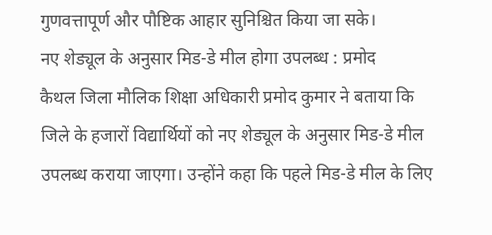गुणवत्तापूर्ण और पौष्टिक आहार सुनिश्चित किया जा सके।
नए शेड्यूल के अनुसार मिड-डे मील होगा उपलब्ध : प्रमोद
कैथल जिला मौलिक शिक्षा अधिकारी प्रमोद कुमार ने बताया कि जिले के हजारों विद्यार्थियों को नए शेड्यूल के अनुसार मिड-डे मील उपलब्ध कराया जाएगा। उन्होंने कहा कि पहले मिड-डे मील के लिए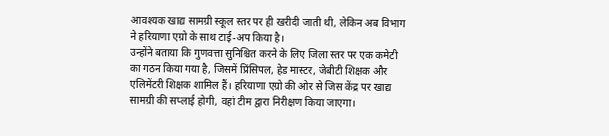आवश्यक खाद्य सामग्री स्कूल स्तर पर ही खरीदी जाती थी, लेकिन अब विभाग ने हरियाणा एग्रो के साथ टाई-अप किया है।
उन्होंने बताया कि गुणवत्ता सुनिश्चित करने के लिए जिला स्तर पर एक कमेटी का गठन किया गया है, जिसमें प्रिंसिपल, हेड मास्टर, जेबीटी शिक्षक और एलिमेंटरी शिक्षक शामिल हैं। हरियाणा एग्रो की ओर से जिस केंद्र पर खाद्य सामग्री की सप्लाई होगी, वहां टीम द्वारा निरीक्षण किया जाएगा।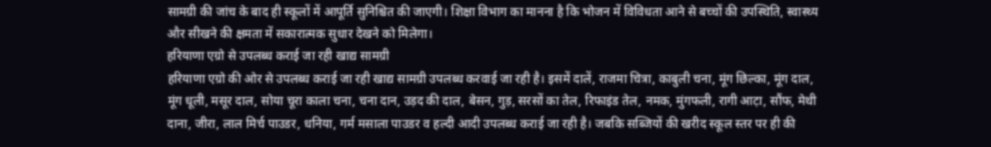सामग्री की जांच के बाद ही स्कूलों में आपूर्ति सुनिश्चित की जाएगी। शिक्षा विभाग का मानना है कि भोजन में विविधता आने से बच्चों की उपस्थिति, स्वास्थ्य और सीखने की क्षमता में सकारात्मक सुधार देखने को मिलेगा।
हरियाणा एग्रो से उपलब्ध कराई जा रही खाद्य सामग्री
हरियाणा एग्रो की ओर से उपलब्ध कराई जा रही खाद्य सामग्री उपलब्ध करवाई जा रही है। इसमें दालें, राजमा चित्रा, काबुली चना, मूंग छिल्का, मूंग दाल, मूंग धूली, मसूर दाल, सोया चूरा काला चना, चना दान, उड़द की दाल, बेसन, गुड़, सरसों का तेल, रिफाइंड तेल, नमक, मुंगफली, रागी आट़ा, सौंफ, मेथी दाना, जीरा, लाल मिर्च पाउडर, धनिया, गर्म मसाला पाउडर व हल्दी आदी उपलब्ध कराई जा रही है। जबकि सब्जियों की खरीद स्कूल स्तर पर ही की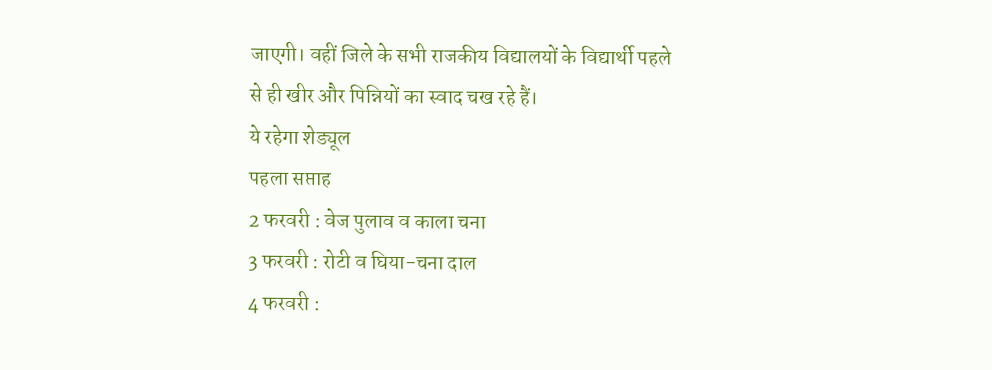जाएगी। वहीं जिले के सभी राजकीय विद्यालयों के विद्यार्थी पहले से ही खीर और पिन्नियों का स्वाद चख रहे हैं।
ये रहेगा शेड्यूल
पहला सप्ताह
2 फरवरी : वेज पुलाव व काला चना
3 फरवरी : रोटी व घिया-चना दाल
4 फरवरी :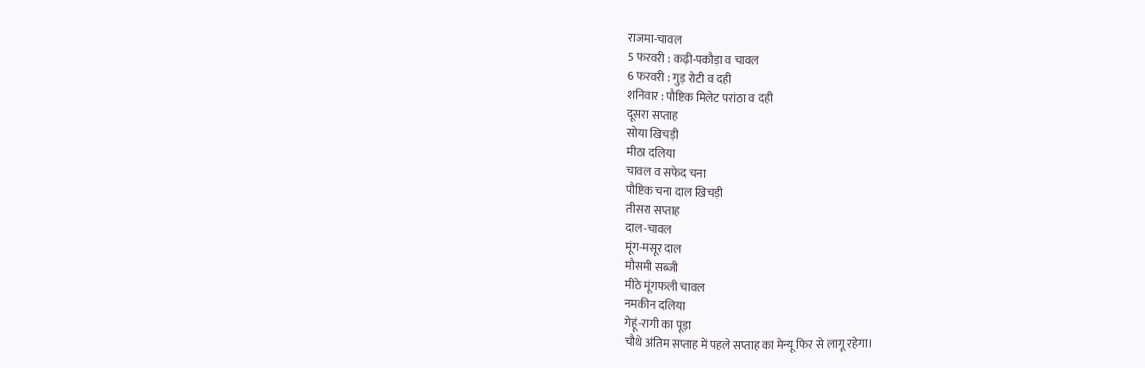राजमा-चावल
5 फरवरी : कढ़ी-पकौड़ा व चावल
6 फरवरी : गुड़ रोटी व दही
शनिवार : पौष्टिक मिलेट परांठा व दही
दूसरा सप्ताह
सोया खिचड़ी
मीठा दलिया
चावल व सफेद चना
पौष्टिक चना दाल खिचड़ी
तीसरा सप्ताह
दाल-चावल
मूंग-मसूर दाल
मौसमी सब्जी
मीठे मूंगफली चावल
नमकीन दलिया
गेहूं-रागी का पूड़ा
चौथे अंतिम सप्ताह में पहले सप्ताह का मेन्यू फिर से लागू रहेगा।